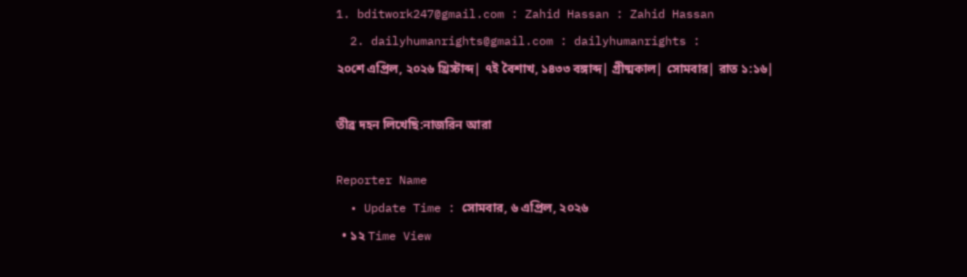1. bditwork247@gmail.com : Zahid Hassan : Zahid Hassan
  2. dailyhumanrights@gmail.com : dailyhumanrights :
২০শে এপ্রিল, ২০২৬ খ্রিস্টাব্দ| ৭ই বৈশাখ, ১৪৩৩ বঙ্গাব্দ| গ্রীষ্মকাল| সোমবার| রাত ১:১৬|

তীব্র দহন লিখেছি:নাজরিন আরা

Reporter Name
  • Update Time : সোমবার, ৬ এপ্রিল, ২০২৬
  • ১২ Time View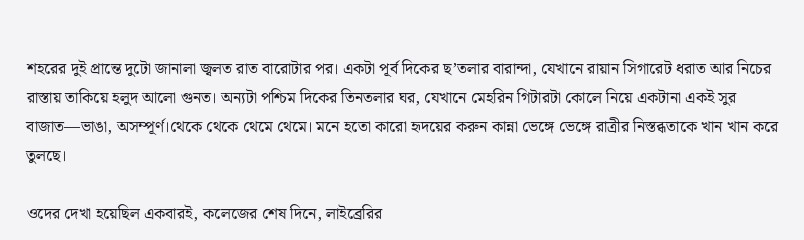শহরের দুই প্রান্তে দুটো জানালা জ্বলত রাত বারোটার পর। একটা পূর্ব দিকের ছ’তলার বারান্দা, যেখানে রায়ান সিগারেট ধরাত আর নিচের রাস্তায় তাকিয়ে হলুদ আলো গুনত। অন্যটা পশ্চিম দিকের তিনতলার ঘর, যেখানে মেহরিন গিটারটা কোলে নিয়ে একটানা একই সুর বাজাত—ভাঙা, অসম্পূর্ণ।থেকে থেকে থেমে থেমে। মনে হতো কারো হৃদয়ের করুন কান্না ভেঙ্গে ভেঙ্গে রাত্রীর নিস্তব্ধতাকে খান খান করে তুলছে।

ওদের দেখা হয়েছিল একবারই, কলেজের শেষ দিনে, লাইব্রেরির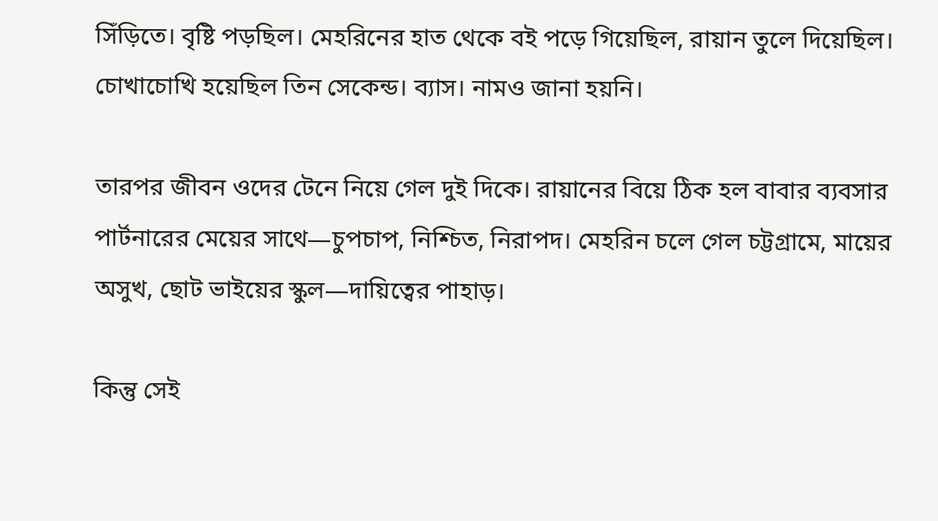সিঁড়িতে। বৃষ্টি পড়ছিল। মেহরিনের হাত থেকে বই পড়ে গিয়েছিল, রায়ান তুলে দিয়েছিল। চোখাচোখি হয়েছিল তিন সেকেন্ড। ব্যাস। নামও জানা হয়নি।

তারপর জীবন ওদের টেনে নিয়ে গেল দুই দিকে। রায়ানের বিয়ে ঠিক হল বাবার ব্যবসার পার্টনারের মেয়ের সাথে—চুপচাপ, নিশ্চিত, নিরাপদ। মেহরিন চলে গেল চট্টগ্রামে, মায়ের অসুখ, ছোট ভাইয়ের স্কুল—দায়িত্বের পাহাড়।

কিন্তু সেই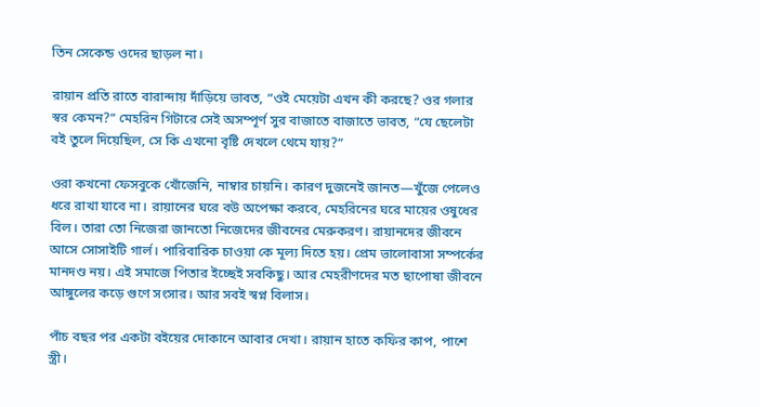তিন সেকেন্ড ওদের ছাড়ল না।

রায়ান প্রতি রাতে বারান্দায় দাঁড়িয়ে ভাবত, “ওই মেয়েটা এখন কী করছে? ওর গলার স্বর কেমন?” মেহরিন গিটারে সেই অসম্পূর্ণ সুর বাজাতে বাজাতে ভাবত, “যে ছেলেটা বই তুলে দিয়েছিল, সে কি এখনো বৃষ্টি দেখলে থেমে যায়?”

ওরা কখনো ফেসবুকে খোঁজেনি, নাম্বার চায়নি। কারণ দুজনেই জানত—খুঁজে পেলেও ধরে রাখা যাবে না। রায়ানের ঘরে বউ অপেক্ষা করবে, মেহরিনের ঘরে মায়ের ওষুধের বিল। তারা তো নিজেরা জানতো নিজেদের জীবনের মেরুকরণ। রায়ানদের জীবনে আসে সোসাইটি গার্ল। পারিবারিক চাওয়া কে মূল্য দিতে হয়। প্রেম ভালোবাসা সম্পর্কের মানদণ্ড নয়। এই সমাজে পিতার ইচ্ছেই সবকিছু। আর মেহরীণদের মত ছাপোষা জীবনে আঙ্গুলের কড়ে গুণে সংসার। আর সবই স্বপ্ন বিলাস।

পাঁচ বছর পর একটা বইয়ের দোকানে আবার দেখা। রায়ান হাতে কফির কাপ, পাশে স্ত্রী।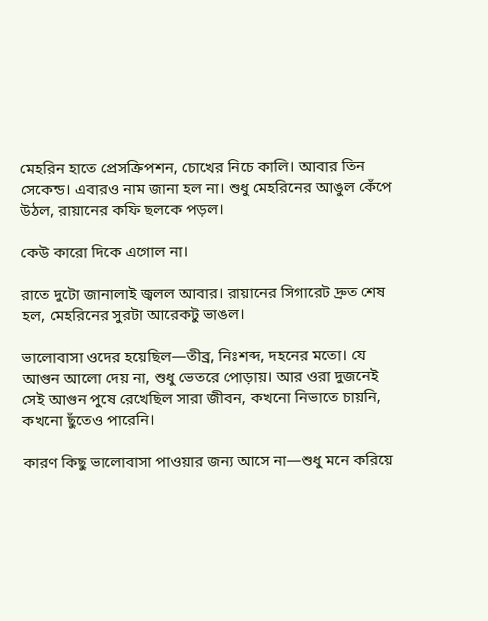মেহরিন হাতে প্রেসক্রিপশন, চোখের নিচে কালি। আবার তিন সেকেন্ড। এবারও নাম জানা হল না। শুধু মেহরিনের আঙুল কেঁপে উঠল, রায়ানের কফি ছলকে পড়ল।

কেউ কারো দিকে এগোল না।

রাতে দুটো জানালাই জ্বলল আবার। রায়ানের সিগারেট দ্রুত শেষ হল, মেহরিনের সুরটা আরেকটু ভাঙল।

ভালোবাসা ওদের হয়েছিল—তীব্র, নিঃশব্দ, দহনের মতো। যে আগুন আলো দেয় না, শুধু ভেতরে পোড়ায়। আর ওরা দুজনেই সেই আগুন পুষে রেখেছিল সারা জীবন, কখনো নিভাতে চায়নি, কখনো ছুঁতেও পারেনি।

কারণ কিছু ভালোবাসা পাওয়ার জন্য আসে না—শুধু মনে করিয়ে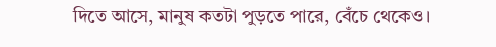দিতে আসে, মানুষ কতটা পুড়তে পারে, বেঁচে থেকেও।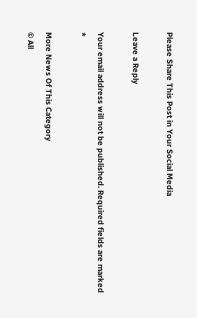Please Share This Post in Your Social Media

Leave a Reply

Your email address will not be published. Required fields are marked *

More News Of This Category
© All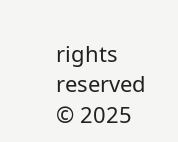rights reserved © 2025